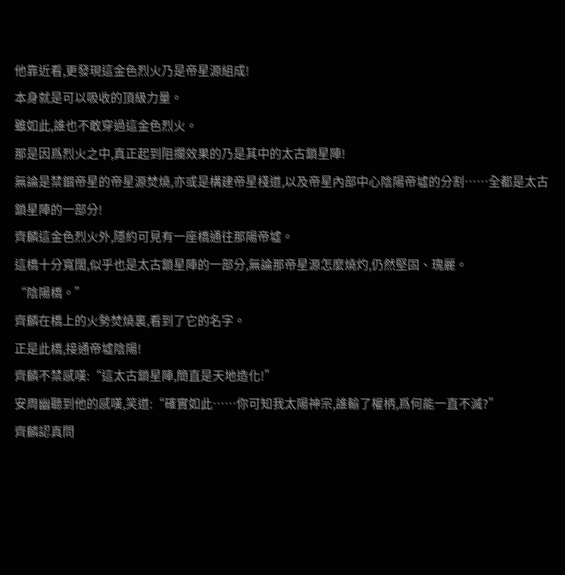他靠近看,更發現這金色烈火乃是帝星源組成!
本身就是可以吸收的頂級力量。
雖如此,誰也不敢穿過這金色烈火。
那是因爲烈火之中,真正起到阻攔效果的乃是其中的太古鎖星陣!
無論是禁錮帝星的帝星源焚燒,亦或是構建帝星棧道,以及帝星內部中心陰陽帝墟的分割……全都是太古鎖星陣的一部分!
齊麟這金色烈火外,隱約可見有一座橋通往那陽帝墟。
這橋十分寬闊,似乎也是太古鎖星陣的一部分,無論那帝星源怎麼燒灼,仍然堅固、瑰麗。
“陰陽橋。”
齊麟在橋上的火勢焚燒裏,看到了它的名字。
正是此橋,接通帝墟陰陽!
齊麟不禁感嘆:“這太古鎖星陣,簡直是天地造化!”
安周幽聽到他的感嘆,笑道:“確實如此……你可知我太陽神宗,誰輸了權柄,爲何能一直不滅?”
齊麟認真問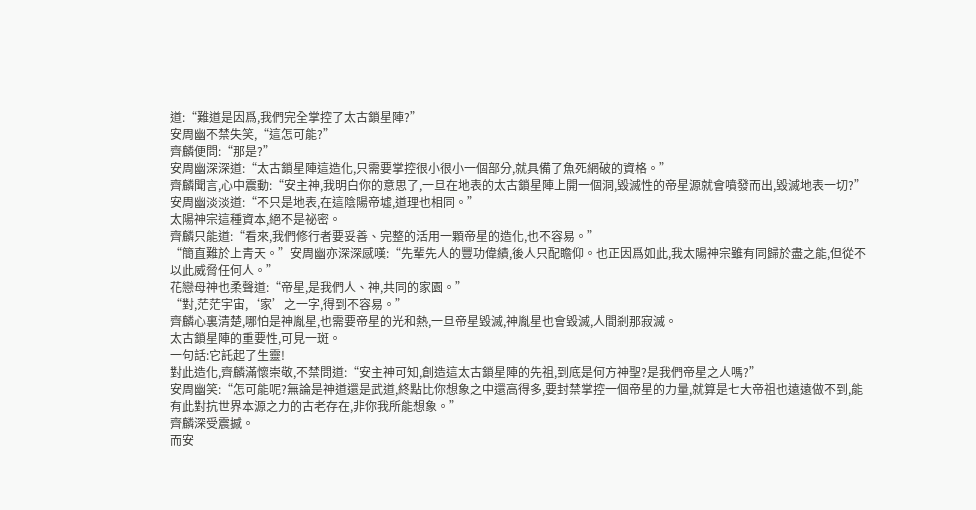道:“難道是因爲,我們完全掌控了太古鎖星陣?”
安周幽不禁失笑,“這怎可能?”
齊麟便問:“那是?”
安周幽深深道:“太古鎖星陣這造化,只需要掌控很小很小一個部分,就具備了魚死網破的資格。”
齊麟聞言,心中震動:“安主神,我明白你的意思了,一旦在地表的太古鎖星陣上開一個洞,毀滅性的帝星源就會噴發而出,毀滅地表一切?”
安周幽淡淡道:“不只是地表,在這陰陽帝墟,道理也相同。”
太陽神宗這種資本,絕不是祕密。
齊麟只能道:“看來,我們修行者要妥善、完整的活用一顆帝星的造化,也不容易。”
“簡直難於上青天。”安周幽亦深深感嘆:“先輩先人的豐功偉績,後人只配瞻仰。也正因爲如此,我太陽神宗雖有同歸於盡之能,但從不以此威脅任何人。”
花戀母神也柔聲道:“帝星,是我們人、神,共同的家園。”
“對,茫茫宇宙,‘家’之一字,得到不容易。”
齊麟心裏清楚,哪怕是神胤星,也需要帝星的光和熱,一旦帝星毀滅,神胤星也會毀滅,人間剎那寂滅。
太古鎖星陣的重要性,可見一斑。
一句話:它託起了生靈!
對此造化,齊麟滿懷崇敬,不禁問道:“安主神可知,創造這太古鎖星陣的先祖,到底是何方神聖?是我們帝星之人嗎?”
安周幽笑:“怎可能呢?無論是神道還是武道,終點比你想象之中還高得多,要封禁掌控一個帝星的力量,就算是七大帝祖也遠遠做不到,能有此對抗世界本源之力的古老存在,非你我所能想象。”
齊麟深受震撼。
而安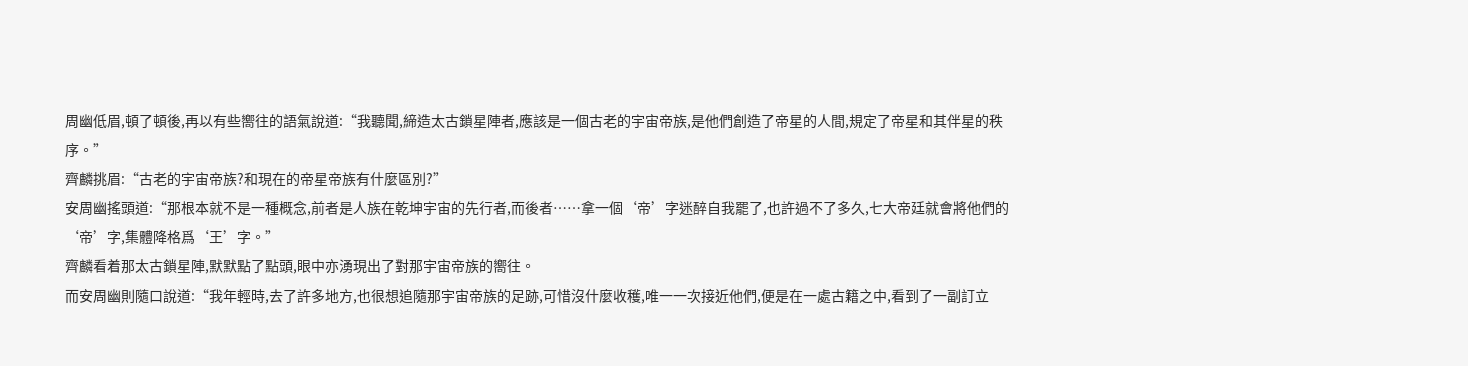周幽低眉,頓了頓後,再以有些嚮往的語氣說道:“我聽聞,締造太古鎖星陣者,應該是一個古老的宇宙帝族,是他們創造了帝星的人間,規定了帝星和其伴星的秩序。”
齊麟挑眉:“古老的宇宙帝族?和現在的帝星帝族有什麼區別?”
安周幽搖頭道:“那根本就不是一種概念,前者是人族在乾坤宇宙的先行者,而後者……拿一個‘帝’字迷醉自我罷了,也許過不了多久,七大帝廷就會將他們的‘帝’字,集體降格爲‘王’字。”
齊麟看着那太古鎖星陣,默默點了點頭,眼中亦湧現出了對那宇宙帝族的嚮往。
而安周幽則隨口說道:“我年輕時,去了許多地方,也很想追隨那宇宙帝族的足跡,可惜沒什麼收穫,唯一一次接近他們,便是在一處古籍之中,看到了一副訂立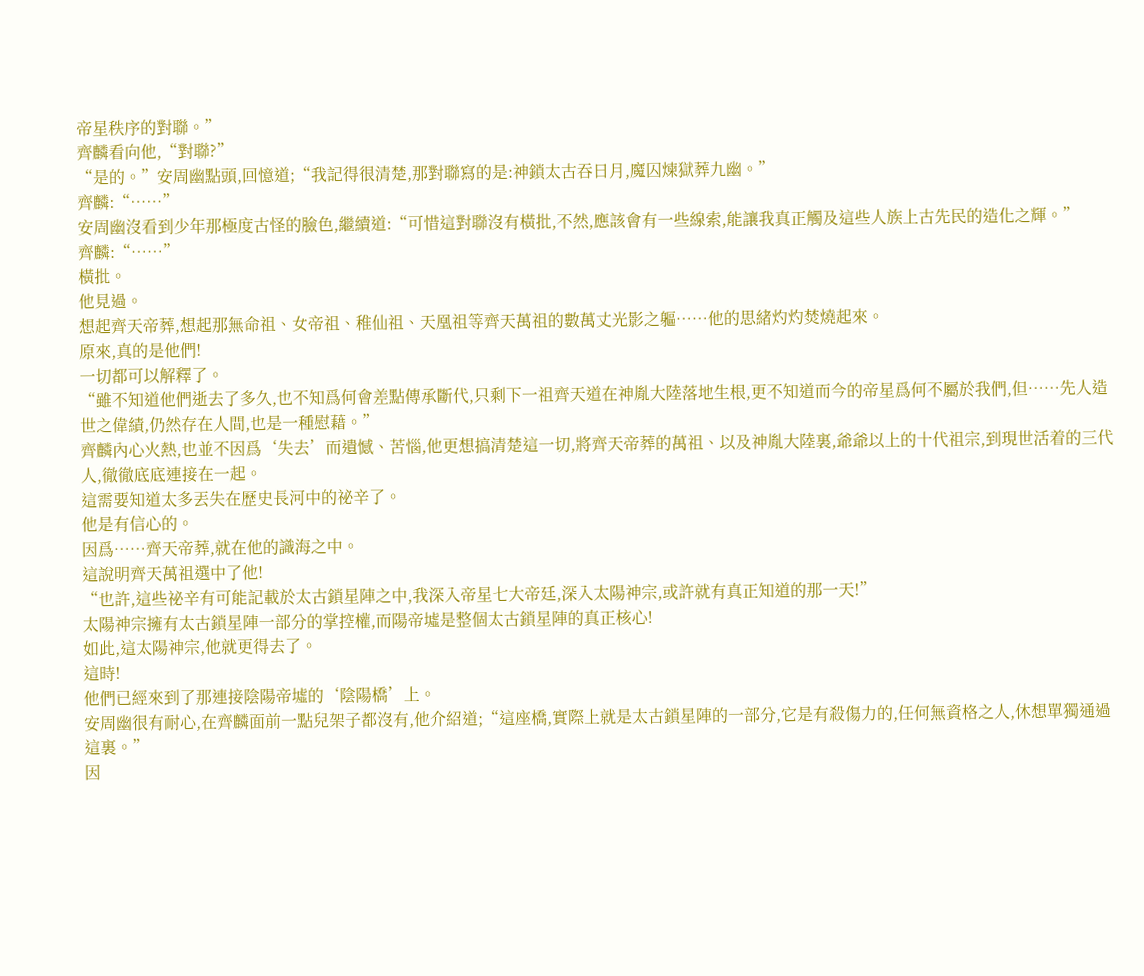帝星秩序的對聯。”
齊麟看向他,“對聯?”
“是的。”安周幽點頭,回憶道;“我記得很清楚,那對聯寫的是:神鎖太古吞日月,魔囚煉獄葬九幽。”
齊麟:“……”
安周幽沒看到少年那極度古怪的臉色,繼續道:“可惜這對聯沒有橫批,不然,應該會有一些線索,能讓我真正觸及這些人族上古先民的造化之輝。”
齊麟:“……”
橫批。
他見過。
想起齊天帝葬,想起那無命祖、女帝祖、稚仙祖、天凰祖等齊天萬祖的數萬丈光影之軀……他的思緒灼灼焚燒起來。
原來,真的是他們!
一切都可以解釋了。
“雖不知道他們逝去了多久,也不知爲何會差點傳承斷代,只剩下一祖齊天道在神胤大陸落地生根,更不知道而今的帝星爲何不屬於我們,但……先人造世之偉績,仍然存在人間,也是一種慰藉。”
齊麟內心火熱,也並不因爲‘失去’而遺憾、苦惱,他更想搞清楚這一切,將齊天帝葬的萬祖、以及神胤大陸裏,爺爺以上的十代祖宗,到現世活着的三代人,徹徹底底連接在一起。
這需要知道太多丟失在歷史長河中的祕辛了。
他是有信心的。
因爲……齊天帝葬,就在他的識海之中。
這說明齊天萬祖選中了他!
“也許,這些祕辛有可能記載於太古鎖星陣之中,我深入帝星七大帝廷,深入太陽神宗,或許就有真正知道的那一天!”
太陽神宗擁有太古鎖星陣一部分的掌控權,而陽帝墟是整個太古鎖星陣的真正核心!
如此,這太陽神宗,他就更得去了。
這時!
他們已經來到了那連接陰陽帝墟的‘陰陽橋’上。
安周幽很有耐心,在齊麟面前一點兒架子都沒有,他介紹道;“這座橋,實際上就是太古鎖星陣的一部分,它是有殺傷力的,任何無資格之人,休想單獨通過這裏。”
因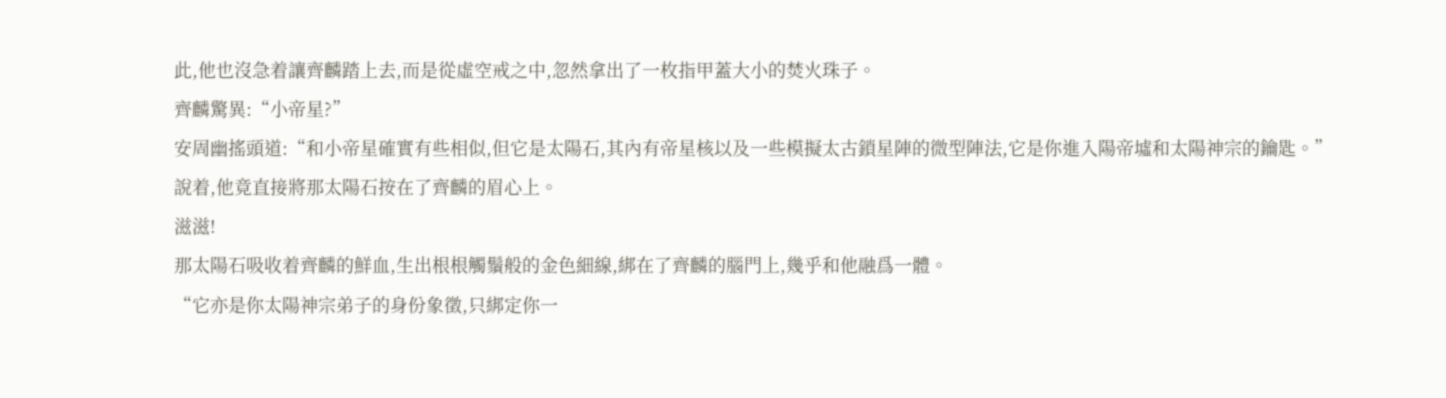此,他也沒急着讓齊麟踏上去,而是從虛空戒之中,忽然拿出了一枚指甲蓋大小的焚火珠子。
齊麟驚異:“小帝星?”
安周幽搖頭道:“和小帝星確實有些相似,但它是太陽石,其內有帝星核以及一些模擬太古鎖星陣的微型陣法,它是你進入陽帝墟和太陽神宗的鑰匙。”
說着,他竟直接將那太陽石按在了齊麟的眉心上。
滋滋!
那太陽石吸收着齊麟的鮮血,生出根根觸鬚般的金色細線,綁在了齊麟的腦門上,幾乎和他融爲一體。
“它亦是你太陽神宗弟子的身份象徵,只綁定你一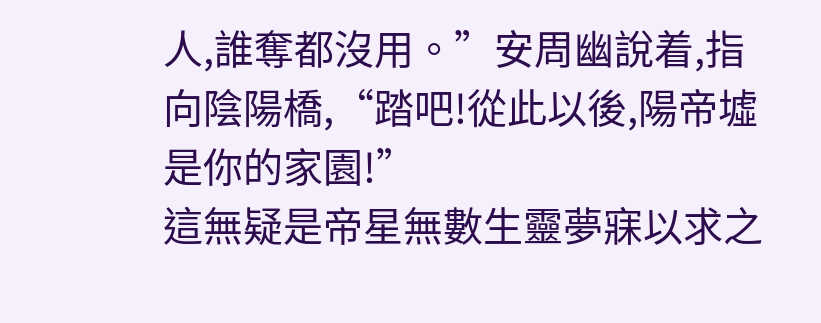人,誰奪都沒用。”安周幽說着,指向陰陽橋,“踏吧!從此以後,陽帝墟是你的家園!”
這無疑是帝星無數生靈夢寐以求之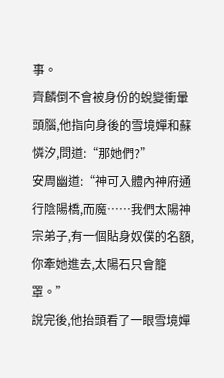事。
齊麟倒不會被身份的蛻變衝暈頭腦,他指向身後的雪境嬋和蘇憐汐,問道:“那她們?”
安周幽道:“神可入體內神府通行陰陽橋,而魔……我們太陽神宗弟子,有一個貼身奴僕的名額,你牽她進去,太陽石只會籠罩。”
說完後,他抬頭看了一眼雪境嬋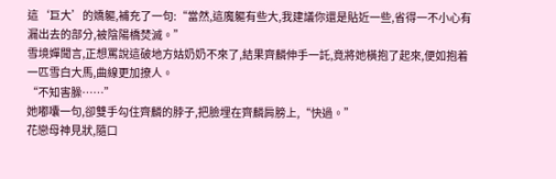這‘巨大’的嬌軀,補充了一句:“當然,這魔軀有些大,我建議你還是貼近一些,省得一不小心有漏出去的部分,被陰陽橋焚滅。”
雪境嬋聞言,正想罵說這破地方姑奶奶不來了,結果齊麟伸手一託,竟將她橫抱了起來,便如抱着一匹雪白大馬,曲線更加撩人。
“不知害臊……”
她嘟囔一句,卻雙手勾住齊麟的脖子,把臉埋在齊麟肩膀上,“快過。”
花戀母神見狀,隨口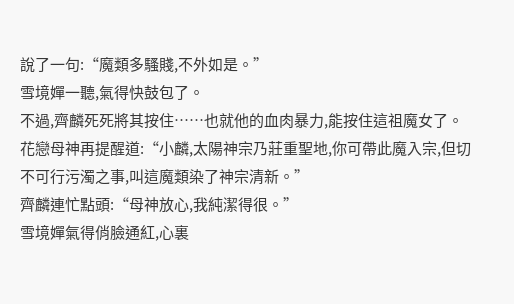說了一句:“魔類多騷賤,不外如是。”
雪境嬋一聽,氣得快鼓包了。
不過,齊麟死死將其按住……也就他的血肉暴力,能按住這祖魔女了。
花戀母神再提醒道:“小麟,太陽神宗乃莊重聖地,你可帶此魔入宗,但切不可行污濁之事,叫這魔類染了神宗清新。”
齊麟連忙點頭:“母神放心,我純潔得很。”
雪境嬋氣得俏臉通紅,心裏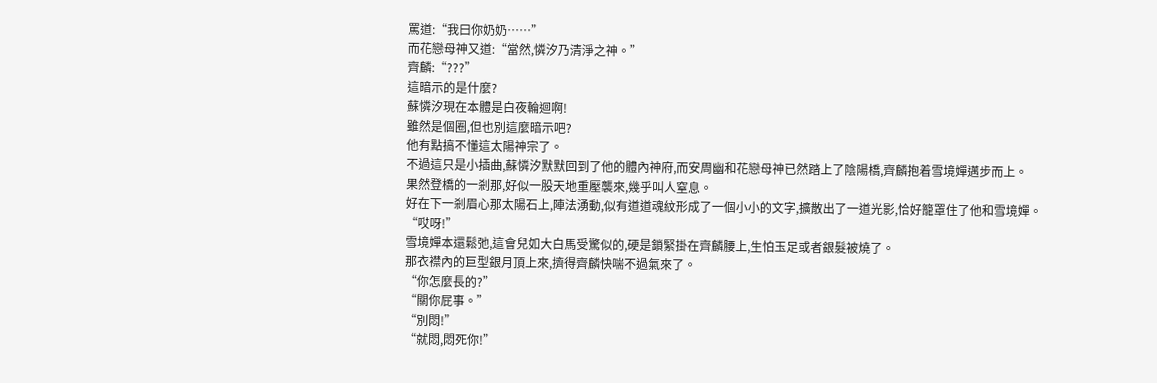罵道:“我曰你奶奶……”
而花戀母神又道:“當然,憐汐乃清淨之神。”
齊麟:“???”
這暗示的是什麼?
蘇憐汐現在本體是白夜輪迴啊!
雖然是個圈,但也別這麼暗示吧?
他有點搞不懂這太陽神宗了。
不過這只是小插曲,蘇憐汐默默回到了他的體內神府,而安周幽和花戀母神已然踏上了陰陽橋,齊麟抱着雪境嬋邁步而上。
果然登橋的一剎那,好似一股天地重壓襲來,幾乎叫人窒息。
好在下一剎眉心那太陽石上,陣法湧動,似有道道魂紋形成了一個小小的文字,擴散出了一道光影,恰好籠罩住了他和雪境嬋。
“哎呀!”
雪境嬋本還鬆弛,這會兒如大白馬受驚似的,硬是鎖緊掛在齊麟腰上,生怕玉足或者銀髮被燒了。
那衣襟內的巨型銀月頂上來,擠得齊麟快喘不過氣來了。
“你怎麼長的?”
“關你屁事。”
“別悶!”
“就悶,悶死你!”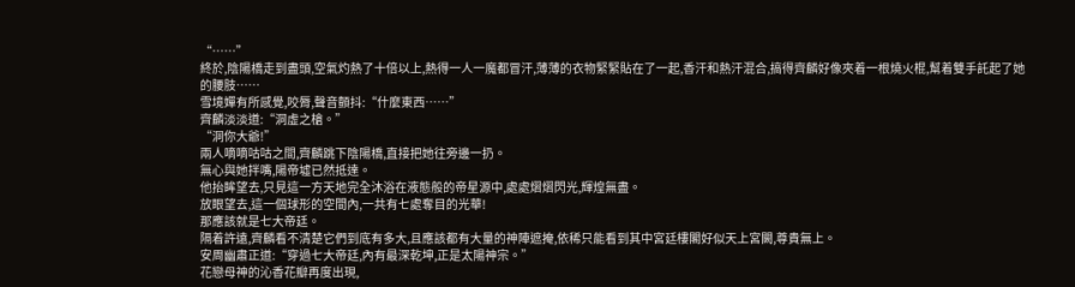“……”
終於,陰陽橋走到盡頭,空氣灼熱了十倍以上,熱得一人一魔都冒汗,薄薄的衣物緊緊貼在了一起,香汗和熱汗混合,搞得齊麟好像夾着一根燒火棍,幫着雙手託起了她的腰肢……
雪境嬋有所感覺,咬脣,聲音顫抖:“什麼東西……”
齊麟淡淡道:“洞虛之槍。”
“洞你大爺!”
兩人嘀嘀咕咕之間,齊麟跳下陰陽橋,直接把她往旁邊一扔。
無心與她拌嘴,陽帝墟已然抵達。
他抬眸望去,只見這一方天地完全沐浴在液態般的帝星源中,處處熠熠閃光,輝煌無盡。
放眼望去,這一個球形的空間內,一共有七處奪目的光華!
那應該就是七大帝廷。
隔着許遠,齊麟看不清楚它們到底有多大,且應該都有大量的神陣遮掩,依稀只能看到其中宮廷樓閣好似天上宮闕,尊貴無上。
安周幽肅正道:“穿過七大帝廷,內有最深乾坤,正是太陽神宗。”
花戀母神的沁香花瓣再度出現,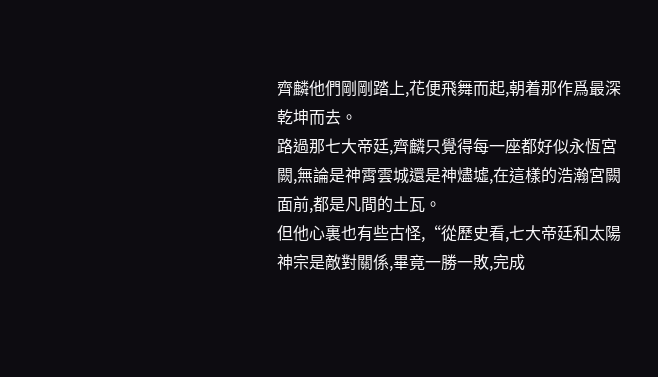齊麟他們剛剛踏上,花便飛舞而起,朝着那作爲最深乾坤而去。
路過那七大帝廷,齊麟只覺得每一座都好似永恆宮闕,無論是神霄雲城還是神燼墟,在這樣的浩瀚宮闕面前,都是凡間的土瓦。
但他心裏也有些古怪,“從歷史看,七大帝廷和太陽神宗是敵對關係,畢竟一勝一敗,完成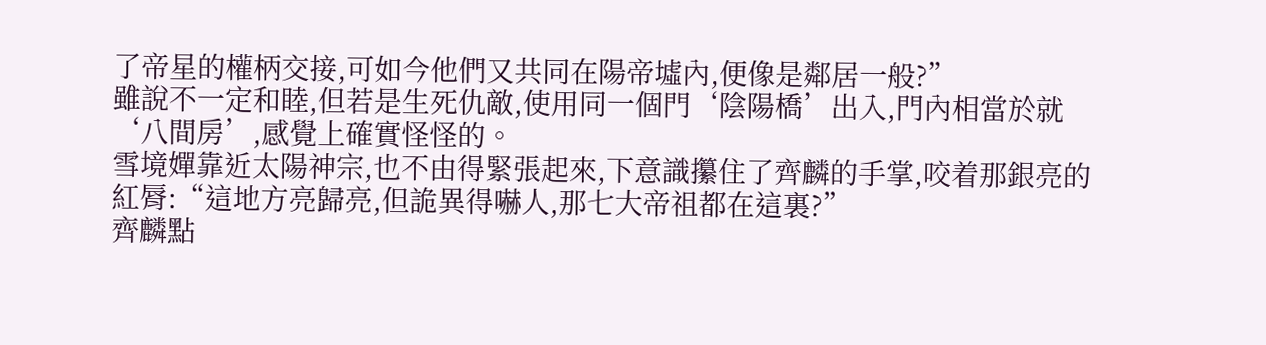了帝星的權柄交接,可如今他們又共同在陽帝墟內,便像是鄰居一般?”
雖說不一定和睦,但若是生死仇敵,使用同一個門‘陰陽橋’出入,門內相當於就‘八間房’,感覺上確實怪怪的。
雪境嬋靠近太陽神宗,也不由得緊張起來,下意識攥住了齊麟的手掌,咬着那銀亮的紅脣:“這地方亮歸亮,但詭異得嚇人,那七大帝祖都在這裏?”
齊麟點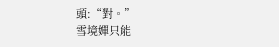頭:“對。”
雪境嬋只能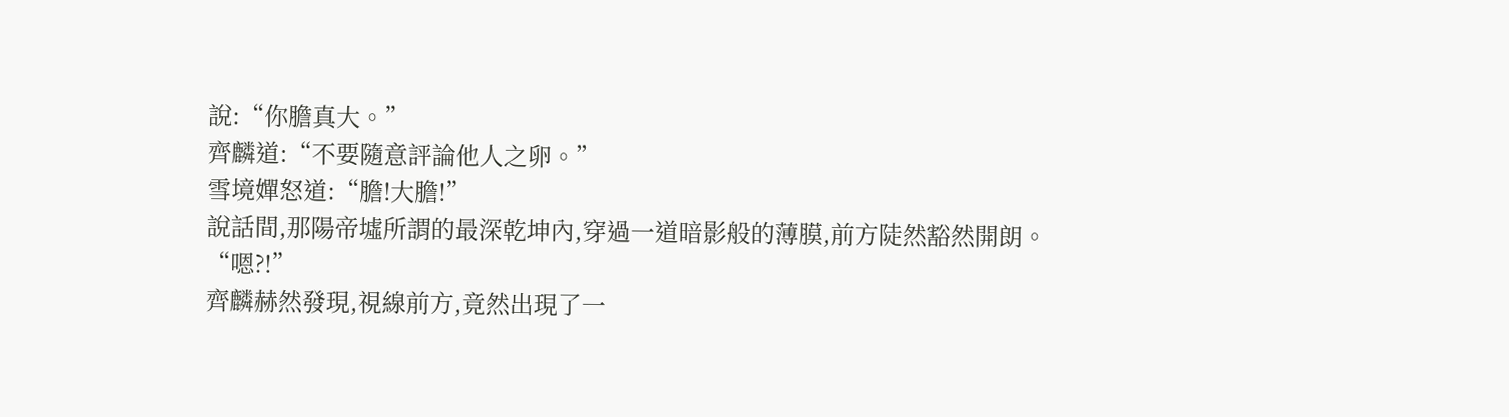說:“你膽真大。”
齊麟道:“不要隨意評論他人之卵。”
雪境嬋怒道:“膽!大膽!”
說話間,那陽帝墟所謂的最深乾坤內,穿過一道暗影般的薄膜,前方陡然豁然開朗。
“嗯?!”
齊麟赫然發現,視線前方,竟然出現了一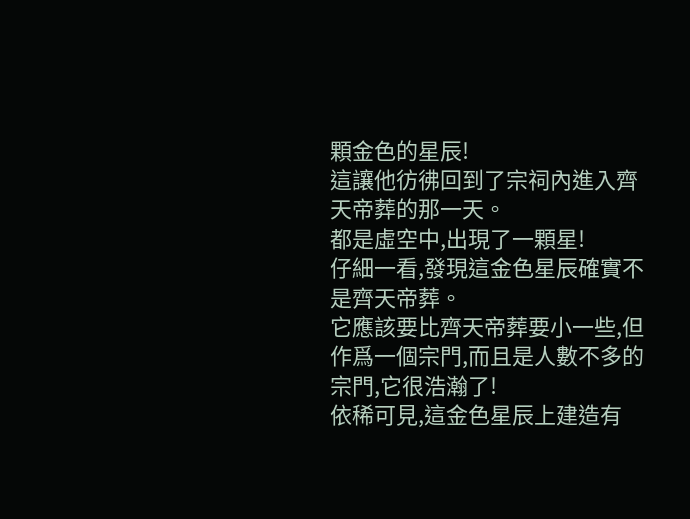顆金色的星辰!
這讓他彷彿回到了宗祠內進入齊天帝葬的那一天。
都是虛空中,出現了一顆星!
仔細一看,發現這金色星辰確實不是齊天帝葬。
它應該要比齊天帝葬要小一些,但作爲一個宗門,而且是人數不多的宗門,它很浩瀚了!
依稀可見,這金色星辰上建造有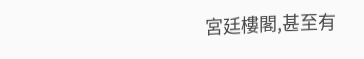宮廷樓閣,甚至有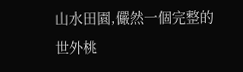山水田園,儼然一個完整的世外桃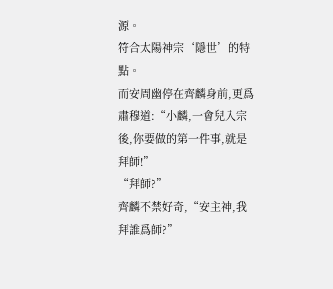源。
符合太陽神宗‘隱世’的特點。
而安周幽停在齊麟身前,更爲肅穆道:“小麟,一會兒入宗後,你要做的第一件事,就是拜師!”
“拜師?”
齊麟不禁好奇,“安主神,我拜誰爲師?”